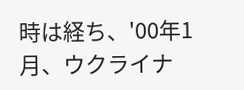時は経ち、'00年1月、ウクライナ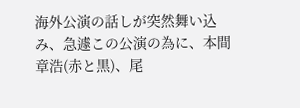海外公演の話しが突然舞い込み、急遽この公演の為に、本間章浩(赤と黒)、尾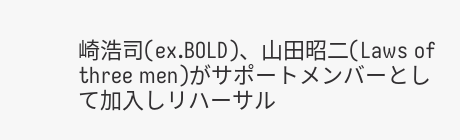崎浩司(ex.BOLD)、山田昭二(Laws of three men)がサポートメンバーとして加入しリハーサル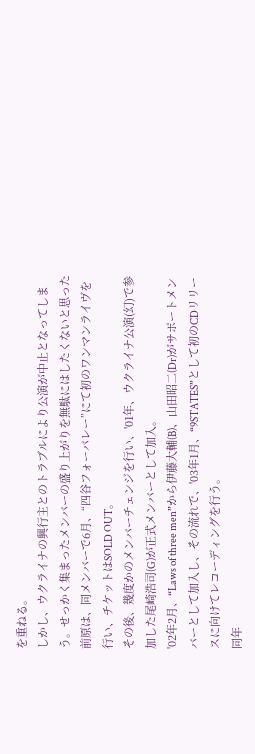を重ねる。
しかし、ウクライナの興行主とのトラブルにより公演が中止となってしまう。せっかく集まったメンバーの盛り上がりを無駄にはしたくないと思った前原は、同メンバーで6月、“四谷フォーバレー”にて初のワンマンライヴを行い、チケットはSOLD OUT。
その後、幾度かのメンバーチェンジを行い、'01年、ウクライナ公演(幻)で参加した尾崎浩司(G)が正式メンバーとして加入。
'02年2月、“Laws of three men”から伊藤大輔(B)、山田昭二(Dr)がサポートメンバーとして加入し、その流れで、'03年1月、“9STATES”として初のCDリリースに向けてレコーディングを行う。
同年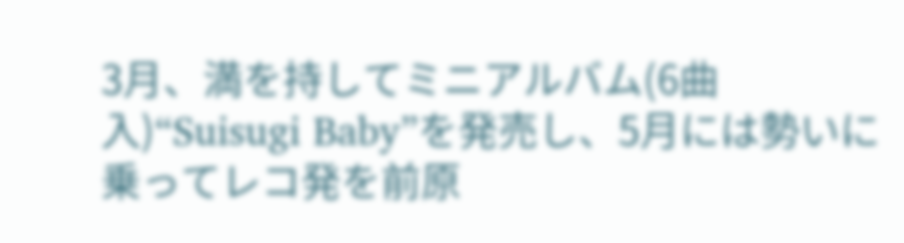3月、満を持してミニアルバム(6曲入)“Suisugi Baby”を発売し、5月には勢いに乗ってレコ発を前原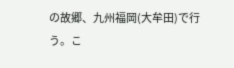の故郷、九州福岡(大牟田)で行う。こ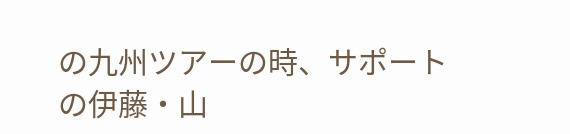の九州ツアーの時、サポートの伊藤・山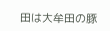田は大牟田の豚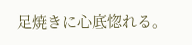足焼きに心底惚れる。